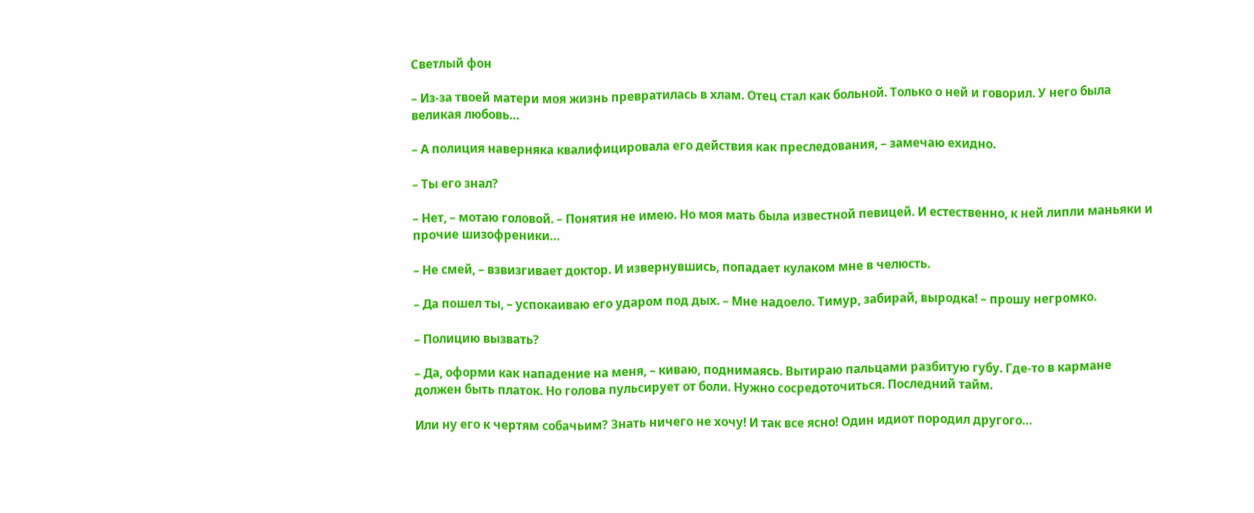Светлый фон

– Из-за твоей матери моя жизнь превратилась в хлам. Отец стал как больной. Только о ней и говорил. У него была великая любовь…

– А полиция наверняка квалифицировала его действия как преследования, – замечаю ехидно.

– Ты его знал?

– Нет, – мотаю головой. – Понятия не имею. Но моя мать была известной певицей. И естественно, к ней липли маньяки и прочие шизофреники…

– Не смей, – взвизгивает доктор. И извернувшись, попадает кулаком мне в челюсть.

– Да пошел ты, – успокаиваю его ударом под дых. – Мне надоело. Тимур, забирай, выродка! – прошу негромко.

– Полицию вызвать?

– Да, оформи как нападение на меня, – киваю, поднимаясь. Вытираю пальцами разбитую губу. Где-то в кармане должен быть платок. Но голова пульсирует от боли. Нужно сосредоточиться. Последний тайм.

Или ну его к чертям собачьим? Знать ничего не хочу! И так все ясно! Один идиот породил другого…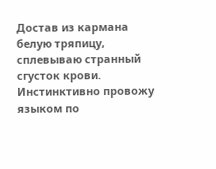Достав из кармана белую тряпицу, сплевываю странный сгусток крови. Инстинктивно провожу языком по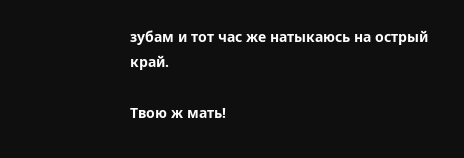зубам и тот час же натыкаюсь на острый край.

Твою ж мать!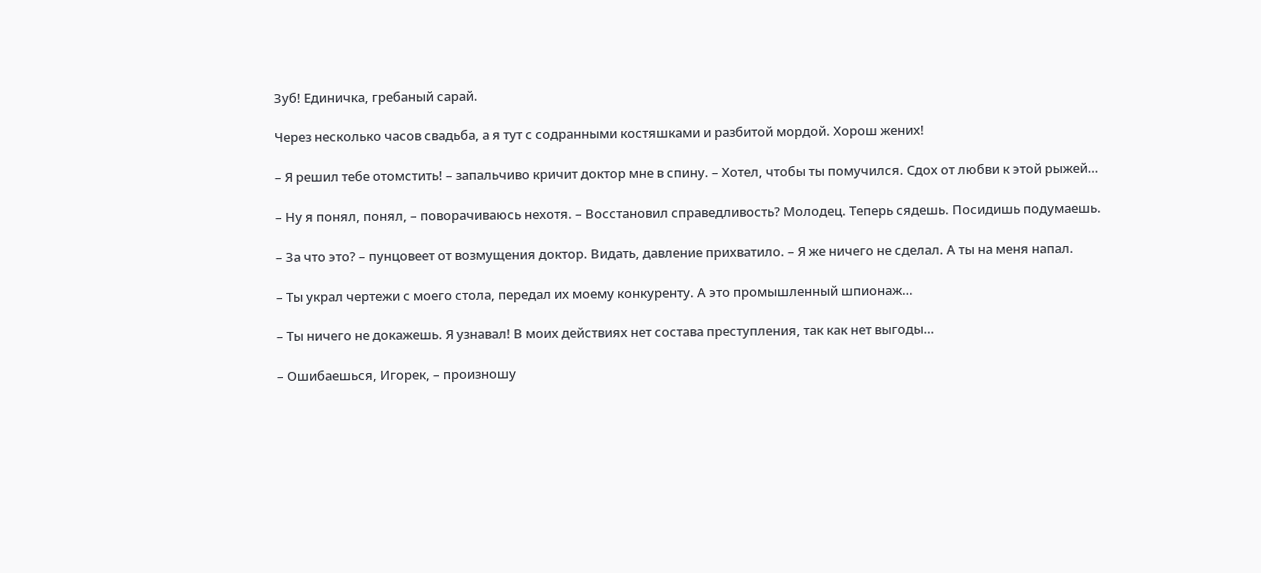Зуб! Единичка, гребаный сарай.

Через несколько часов свадьба, а я тут с содранными костяшками и разбитой мордой. Хорош жених!

– Я решил тебе отомстить! – запальчиво кричит доктор мне в спину. – Хотел, чтобы ты помучился. Сдох от любви к этой рыжей…

– Ну я понял, понял, – поворачиваюсь нехотя. – Восстановил справедливость? Молодец. Теперь сядешь. Посидишь подумаешь.

– За что это? – пунцовеет от возмущения доктор. Видать, давление прихватило. – Я же ничего не сделал. А ты на меня напал.

– Ты украл чертежи с моего стола, передал их моему конкуренту. А это промышленный шпионаж…

– Ты ничего не докажешь. Я узнавал! В моих действиях нет состава преступления, так как нет выгоды…

– Ошибаешься, Игорек, – произношу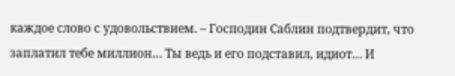каждое слово с удовольствием. – Господин Саблин подтвердит, что заплатил тебе миллион… Ты ведь и его подставил, идиот… И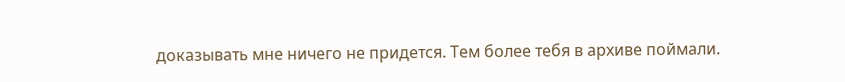доказывать мне ничего не придется. Тем более тебя в архиве поймали.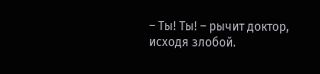– Ты! Ты! – рычит доктор, исходя злобой.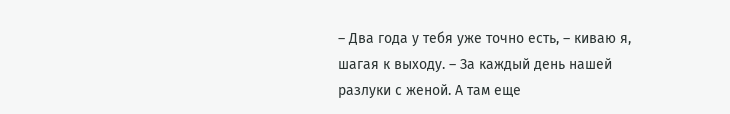– Два года у тебя уже точно есть, – киваю я, шагая к выходу. – За каждый день нашей разлуки с женой. А там еще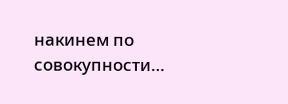накинем по совокупности…